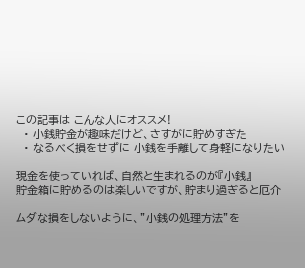この記事は こんな人にオススメ!
  • 小銭貯金が趣味だけど、さすがに貯めすぎた
  • なるべく損をせずに 小銭を手離して身軽になりたい

現金を使っていれば、自然と生まれるのが『小銭』
貯金箱に貯めるのは楽しいですが、貯まり過ぎると厄介

ムダな損をしないように、”小銭の処理方法”を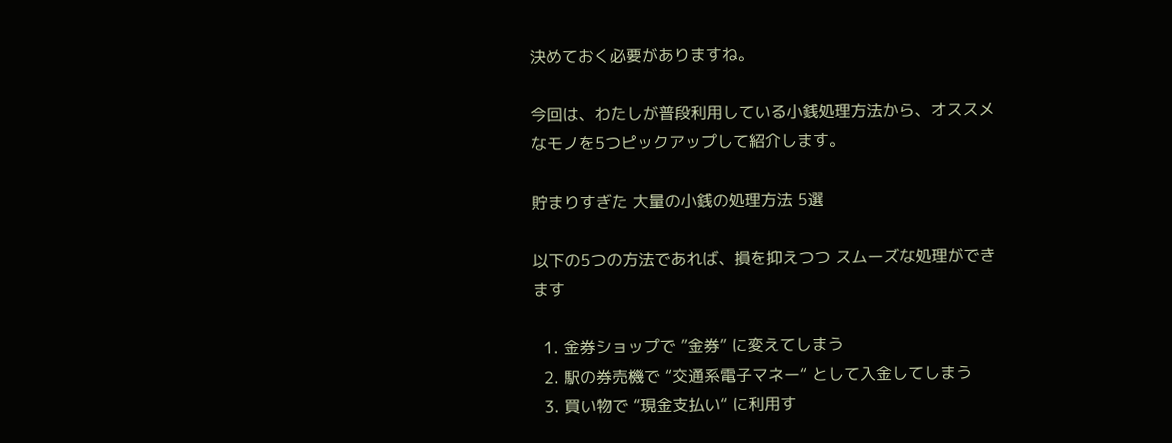決めておく必要がありますね。

今回は、わたしが普段利用している小銭処理方法から、オススメなモノを5つピックアップして紹介します。

貯まりすぎた 大量の小銭の処理方法 5選

以下の5つの方法であれば、損を抑えつつ スムーズな処理ができます

  1. 金券ショップで ”金券” に変えてしまう
  2. 駅の券売機で “交通系電子マネー“ として入金してしまう
  3. 買い物で “現金支払い“ に利用す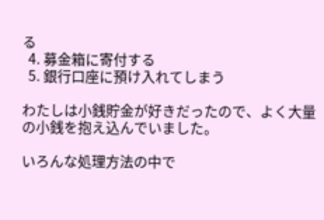る
  4. 募金箱に寄付する
  5. 銀行口座に預け入れてしまう

わたしは小銭貯金が好きだったので、よく大量の小銭を抱え込んでいました。

いろんな処理方法の中で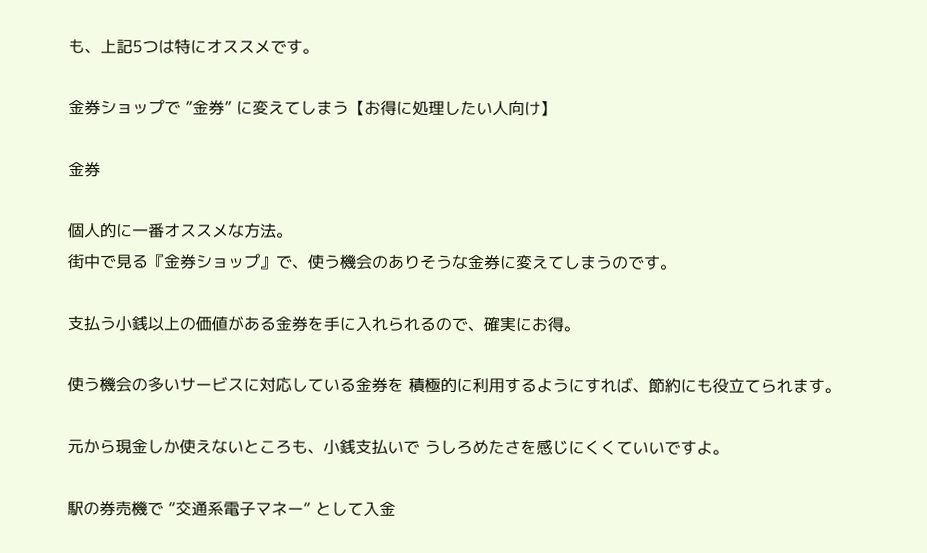も、上記5つは特にオススメです。

金券ショップで ”金券” に変えてしまう【お得に処理したい人向け】

金券

個人的に一番オススメな方法。
街中で見る『金券ショップ』で、使う機会のありそうな金券に変えてしまうのです。

支払う小銭以上の価値がある金券を手に入れられるので、確実にお得。

使う機会の多いサービスに対応している金券を 積極的に利用するようにすれば、節約にも役立てられます。

元から現金しか使えないところも、小銭支払いで うしろめたさを感じにくくていいですよ。

駅の券売機で “交通系電子マネー“ として入金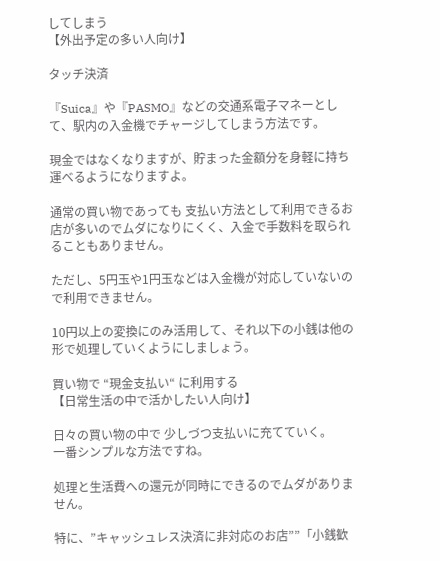してしまう
【外出予定の多い人向け】

タッチ決済

『Suica』や『PASMO』などの交通系電子マネーとして、駅内の入金機でチャージしてしまう方法です。

現金ではなくなりますが、貯まった金額分を身軽に持ち運べるようになりますよ。

通常の買い物であっても 支払い方法として利用できるお店が多いのでムダになりにくく、入金で手数料を取られることもありません。

ただし、5円玉や1円玉などは入金機が対応していないので利用できません。

10円以上の変換にのみ活用して、それ以下の小銭は他の形で処理していくようにしましょう。

買い物で “現金支払い“ に利用する
【日常生活の中で活かしたい人向け】

日々の買い物の中で 少しづつ支払いに充てていく。
一番シンプルな方法ですね。

処理と生活費への還元が同時にできるのでムダがありません。

特に、”キャッシュレス決済に非対応のお店””「小銭歓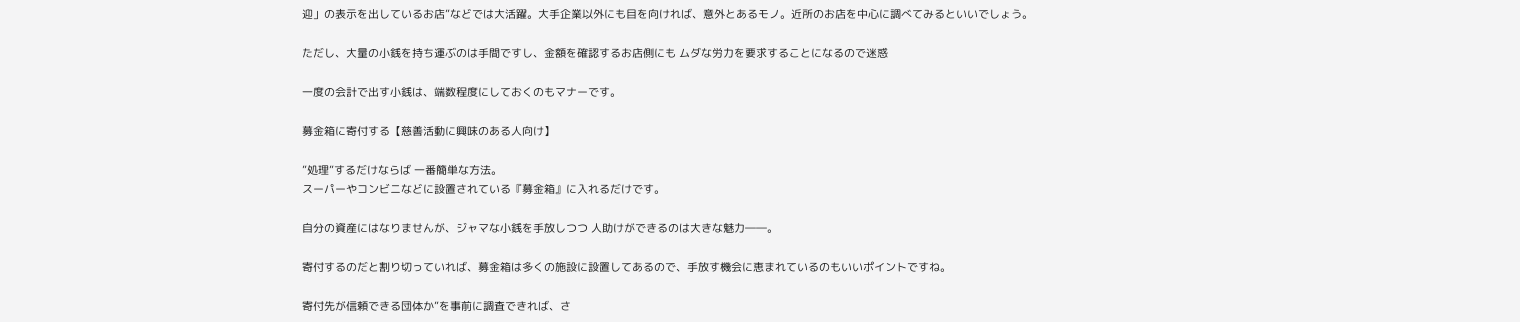迎」の表示を出しているお店”などでは大活躍。大手企業以外にも目を向ければ、意外とあるモノ。近所のお店を中心に調べてみるといいでしょう。

ただし、大量の小銭を持ち運ぶのは手間ですし、金額を確認するお店側にも ムダな労力を要求することになるので迷惑

一度の会計で出す小銭は、端数程度にしておくのもマナーです。

募金箱に寄付する【慈善活動に興味のある人向け】

”処理”するだけならば 一番簡単な方法。
スーパーやコンビニなどに設置されている『募金箱』に入れるだけです。

自分の資産にはなりませんが、ジャマな小銭を手放しつつ 人助けができるのは大きな魅力――。

寄付するのだと割り切っていれば、募金箱は多くの施設に設置してあるので、手放す機会に恵まれているのもいいポイントですね。

寄付先が信頼できる団体か”を事前に調査できれば、さ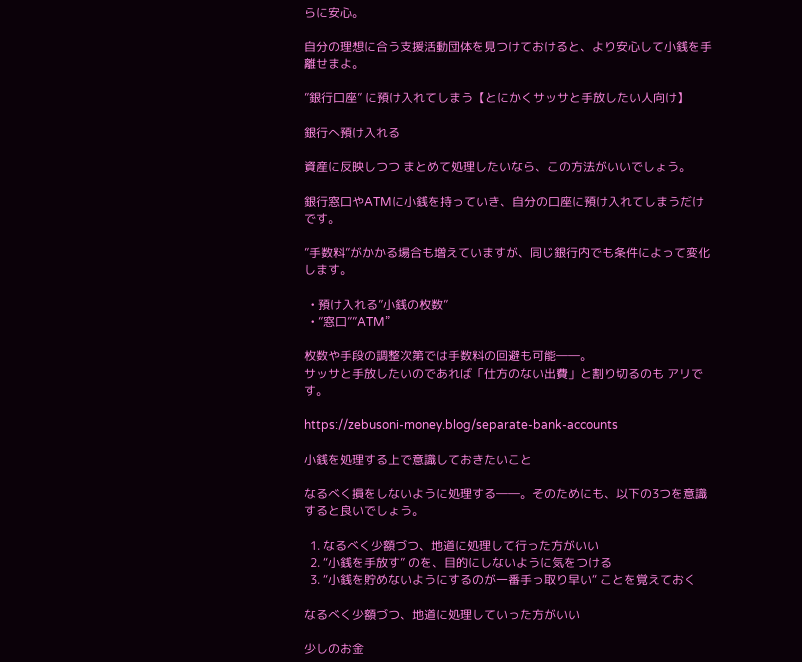らに安心。

自分の理想に合う支援活動団体を見つけておけると、より安心して小銭を手離せまよ。

”銀行口座” に預け入れてしまう【とにかくサッサと手放したい人向け】

銀行へ預け入れる

資産に反映しつつ まとめて処理したいなら、この方法がいいでしょう。

銀行窓口やATMに小銭を持っていき、自分の口座に預け入れてしまうだけです。

”手数料”がかかる場合も増えていますが、同じ銀行内でも条件によって変化します。

  • 預け入れる”小銭の枚数”
  • ”窓口””ATM”

枚数や手段の調整次第では手数料の回避も可能――。
サッサと手放したいのであれば「仕方のない出費」と割り切るのも アリです。

https://zebusoni-money.blog/separate-bank-accounts

小銭を処理する上で意識しておきたいこと

なるべく損をしないように処理する――。そのためにも、以下の3つを意識すると良いでしょう。

  1. なるべく少額づつ、地道に処理して行った方がいい
  2. “小銭を手放す” のを、目的にしないように気をつける
  3. “小銭を貯めないようにするのが一番手っ取り早い“ ことを覚えておく

なるべく少額づつ、地道に処理していった方がいい

少しのお金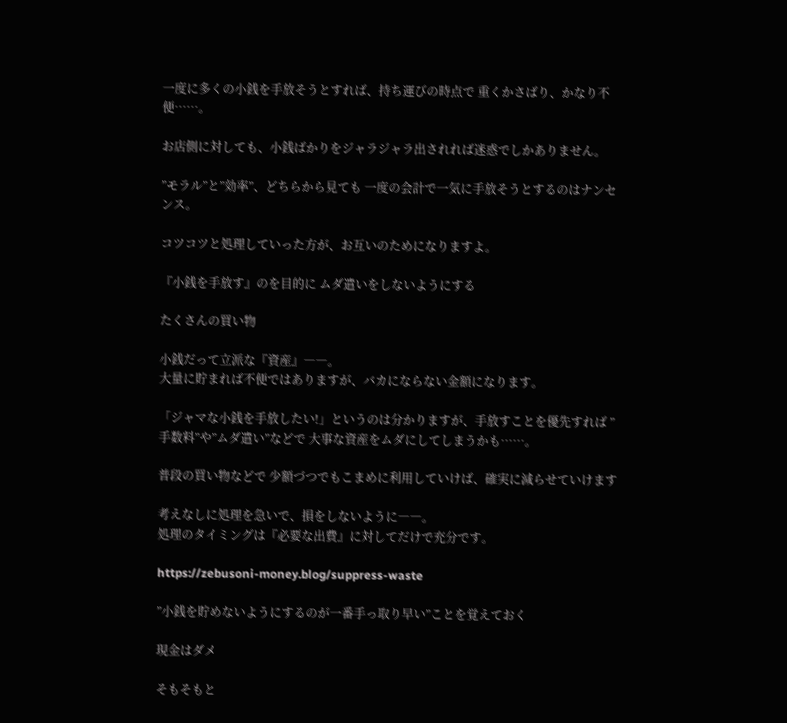一度に多くの小銭を手放そうとすれば、持ち運びの時点で 重くかさばり、かなり不便……。

お店側に対しても、小銭ばかりをジャラジャラ出されれば迷惑でしかありません。

”モラル”と”効率”、どちらから見ても 一度の会計で一気に手放そうとするのはナンセンス。

コツコツと処理していった方が、お互いのためになりますよ。

『小銭を手放す』のを目的に ムダ遣いをしないようにする

たくさんの買い物

小銭だって立派な『資産』――。
大量に貯まれば不便ではありますが、バカにならない金額になります。

「ジャマな小銭を手放したい!」というのは分かりますが、手放すことを優先すれば ”手数料”や”ムダ遣い”などで 大事な資産をムダにしてしまうかも……。

普段の買い物などで 少額づつでもこまめに利用していけば、確実に減らせていけます

考えなしに処理を急いで、損をしないように――。
処理のタイミングは『必要な出費』に対してだけで充分です。

https://zebusoni-money.blog/suppress-waste

”小銭を貯めないようにするのが一番手っ取り早い”ことを覚えておく

現金はダメ

そもそもと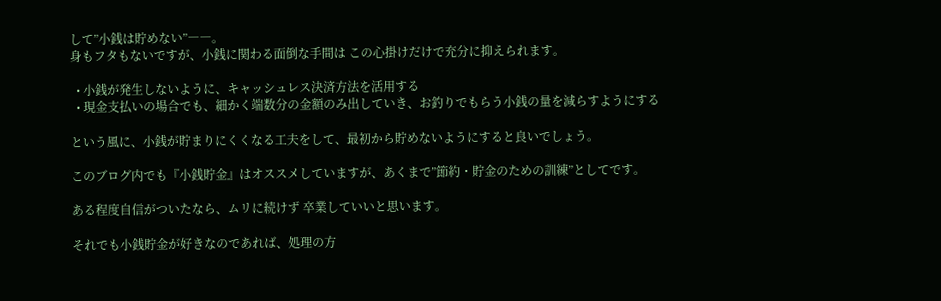して”小銭は貯めない”――。
身もフタもないですが、小銭に関わる面倒な手間は この心掛けだけで充分に抑えられます。

  • 小銭が発生しないように、キャッシュレス決済方法を活用する
  • 現金支払いの場合でも、細かく端数分の金額のみ出していき、お釣りでもらう小銭の量を減らすようにする

という風に、小銭が貯まりにくくなる工夫をして、最初から貯めないようにすると良いでしょう。

このブログ内でも『小銭貯金』はオススメしていますが、あくまで”節約・貯金のための訓練”としてです。

ある程度自信がついたなら、ムリに続けず 卒業していいと思います。

それでも小銭貯金が好きなのであれば、処理の方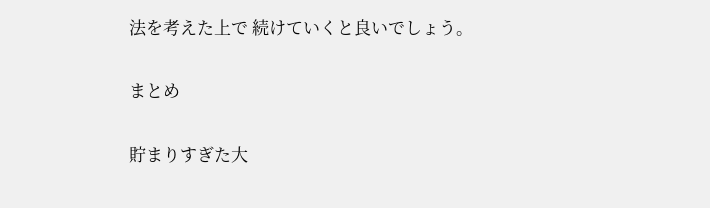法を考えた上で 続けていくと良いでしょう。

まとめ

貯まりすぎた大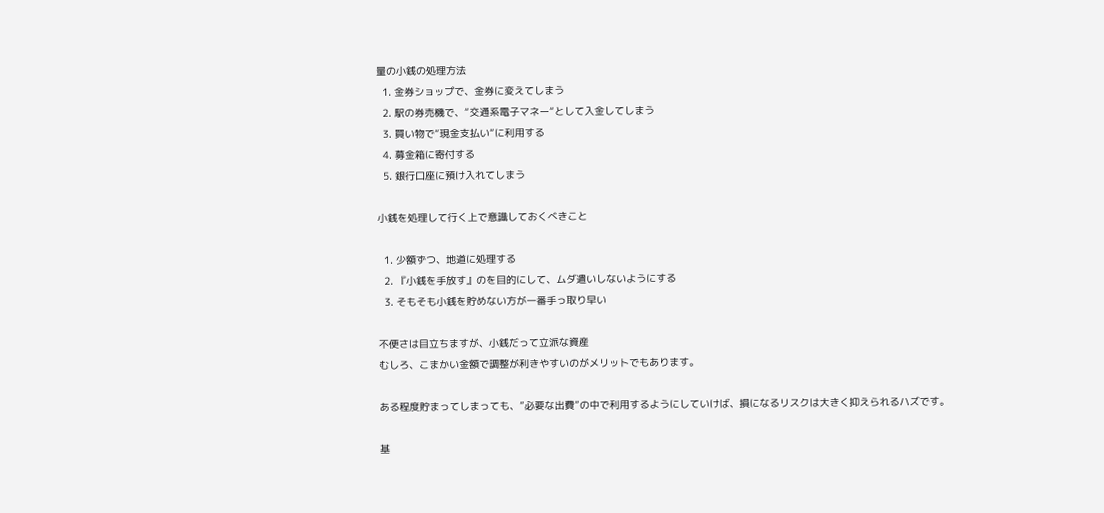量の小銭の処理方法
  1. 金券ショップで、金券に変えてしまう
  2. 駅の券売機で、“交通系電子マネー“として入金してしまう
  3. 買い物で“現金支払い“に利用する
  4. 募金箱に寄付する
  5. 銀行口座に預け入れてしまう

小銭を処理して行く上で意識しておくべきこと

  1. 少額ずつ、地道に処理する
  2. 『小銭を手放す』のを目的にして、ムダ遣いしないようにする
  3. そもそも小銭を貯めない方が一番手っ取り早い

不便さは目立ちますが、小銭だって立派な資産
むしろ、こまかい金額で調整が利きやすいのがメリットでもあります。

ある程度貯まってしまっても、”必要な出費”の中で利用するようにしていけば、損になるリスクは大きく抑えられるハズです。

基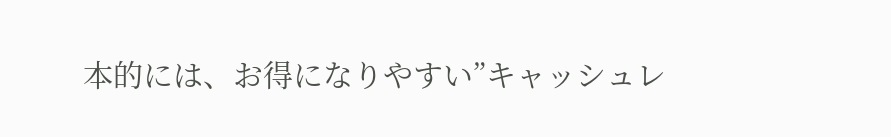本的には、お得になりやすい”キャッシュレ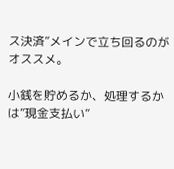ス決済”メインで立ち回るのがオススメ。

小銭を貯めるか、処理するかは”現金支払い”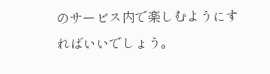のサービス内で楽しむようにすればいいでしょう。